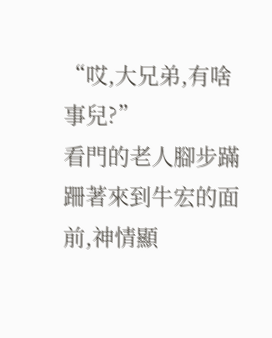“哎,大兄弟,有啥事兒?”
看門的老人腳步蹣跚著來到牛宏的面前,神情顯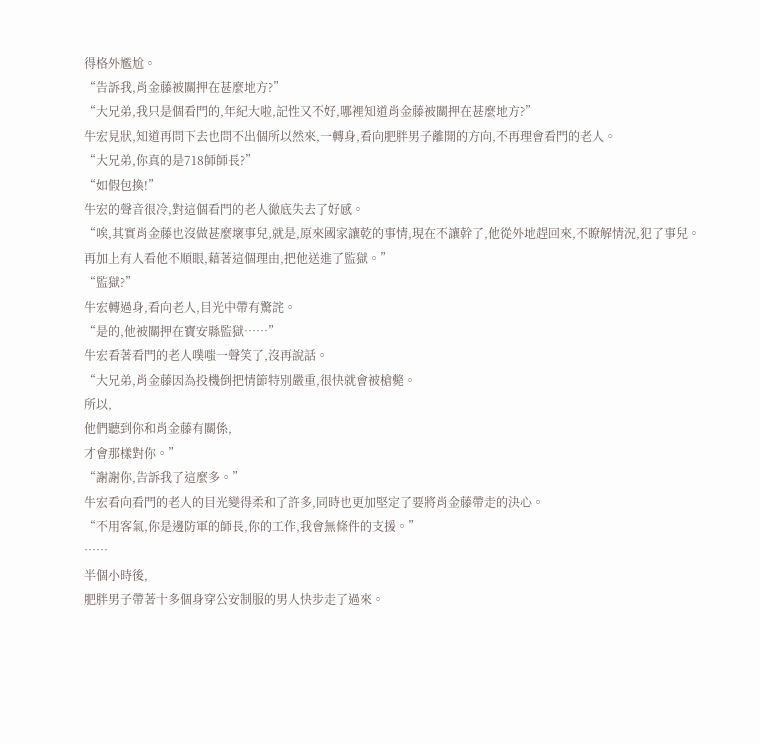得格外尷尬。
“告訴我,肖金藤被關押在甚麼地方?”
“大兄弟,我只是個看門的,年紀大啦,記性又不好,哪裡知道肖金藤被關押在甚麼地方?”
牛宏見狀,知道再問下去也問不出個所以然來,一轉身,看向肥胖男子離開的方向,不再理會看門的老人。
“大兄弟,你真的是718師師長?”
“如假包換!”
牛宏的聲音很冷,對這個看門的老人徹底失去了好感。
“唉,其實肖金藤也沒做甚麼壞事兒,就是,原來國家讓乾的事情,現在不讓幹了,他從外地趕回來,不瞭解情況,犯了事兒。
再加上有人看他不順眼,藉著這個理由,把他送進了監獄。”
“監獄?”
牛宏轉過身,看向老人,目光中帶有驚詫。
“是的,他被關押在寶安縣監獄……”
牛宏看著看門的老人噗嗤一聲笑了,沒再說話。
“大兄弟,肖金藤因為投機倒把情節特別嚴重,很快就會被槍斃。
所以,
他們聽到你和肖金藤有關係,
才會那樣對你。”
“謝謝你,告訴我了這麼多。”
牛宏看向看門的老人的目光變得柔和了許多,同時也更加堅定了要將肖金藤帶走的決心。
“不用客氣,你是邊防軍的師長,你的工作,我會無條件的支援。”
……
半個小時後,
肥胖男子帶著十多個身穿公安制服的男人快步走了過來。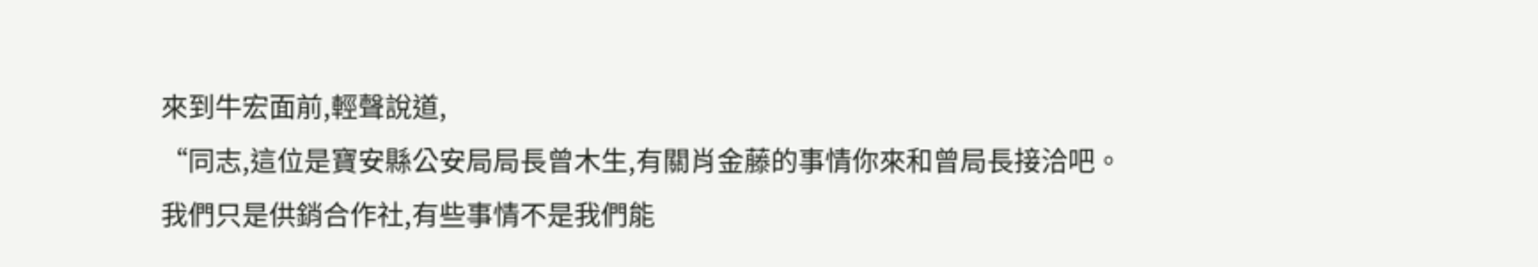來到牛宏面前,輕聲說道,
“同志,這位是寶安縣公安局局長曾木生,有關肖金藤的事情你來和曾局長接洽吧。
我們只是供銷合作社,有些事情不是我們能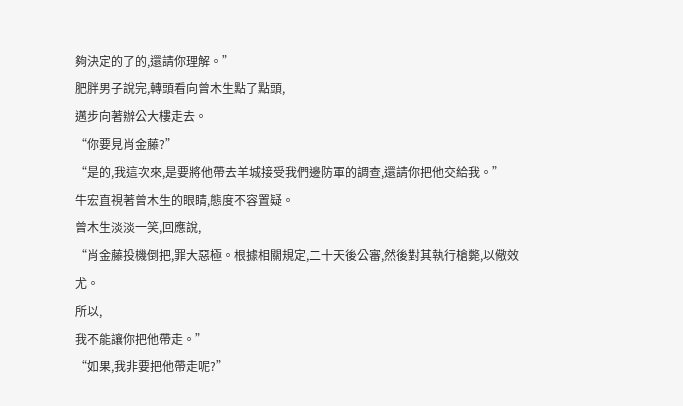夠決定的了的,還請你理解。”
肥胖男子說完,轉頭看向曾木生點了點頭,
邁步向著辦公大樓走去。
“你要見肖金藤?”
“是的,我這次來,是要將他帶去羊城接受我們邊防軍的調查,還請你把他交給我。”
牛宏直視著曾木生的眼睛,態度不容置疑。
曾木生淡淡一笑,回應說,
“肖金藤投機倒把,罪大惡極。根據相關規定,二十天後公審,然後對其執行槍斃,以儆效尤。
所以,
我不能讓你把他帶走。”
“如果,我非要把他帶走呢?”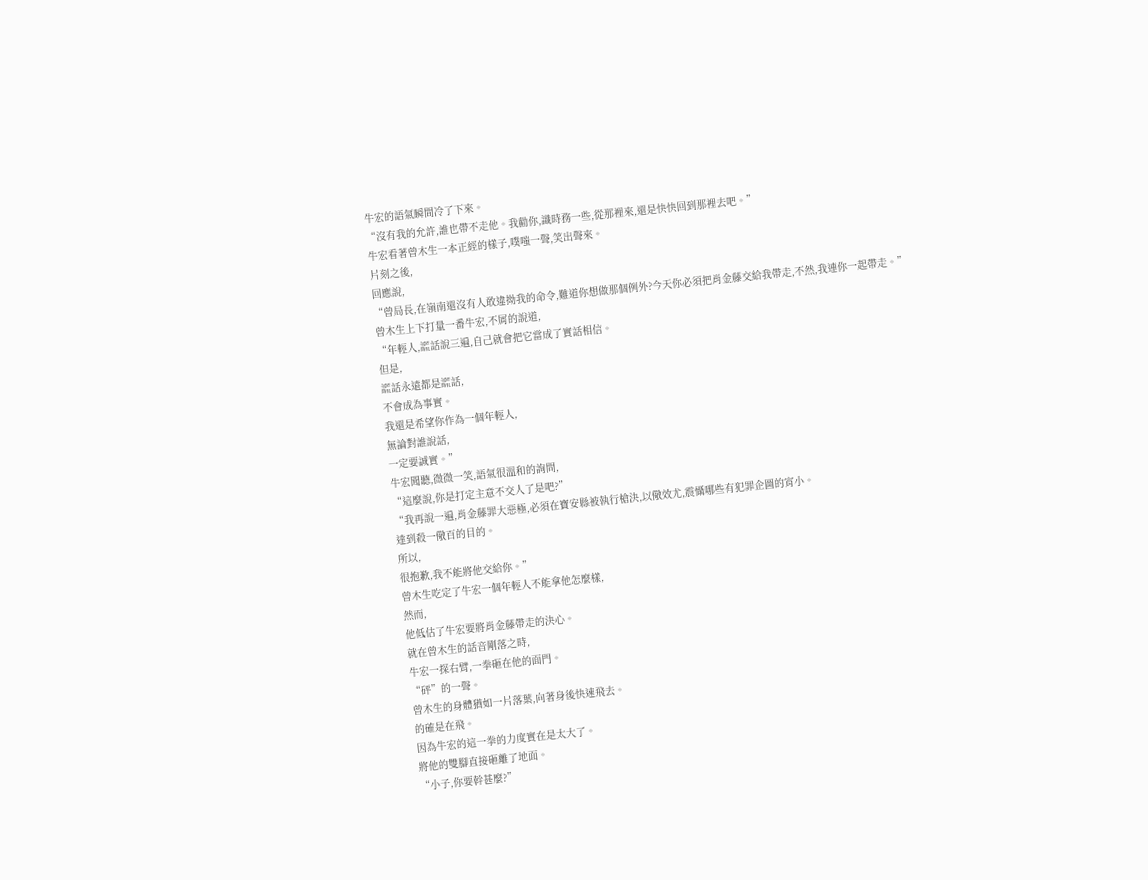牛宏的語氣瞬間冷了下來。
“沒有我的允許,誰也帶不走他。我勸你,識時務一些,從那裡來,還是快快回到那裡去吧。”
牛宏看著曾木生一本正經的樣子,噗嗤一聲,笑出聲來。
片刻之後,
回應說,
“曾局長,在嶺南還沒有人敢違拗我的命令,難道你想做那個例外?今天你必須把肖金藤交給我帶走,不然,我連你一起帶走。”
曾木生上下打量一番牛宏,不屑的說道,
“年輕人,謊話說三遍,自己就會把它當成了實話相信。
但是,
謊話永遠都是謊話,
不會成為事實。
我還是希望你作為一個年輕人,
無論對誰說話,
一定要誠實。”
牛宏聞聽,微微一笑,語氣很溫和的詢問,
“這麼說,你是打定主意不交人了是吧?”
“我再說一遍,肖金藤罪大惡極,必須在寶安縣被執行槍決,以儆效尤,震懾哪些有犯罪企圖的宵小。
達到殺一儆百的目的。
所以,
很抱歉,我不能將他交給你。”
曾木生吃定了牛宏一個年輕人不能拿他怎麼樣,
然而,
他低估了牛宏要將肖金藤帶走的決心。
就在曾木生的話音剛落之時,
牛宏一探右臂,一拳砸在他的面門。
“砰”的一聲。
曾木生的身體猶如一片落葉,向著身後快速飛去。
的確是在飛。
因為牛宏的這一拳的力度實在是太大了。
將他的雙腳直接砸離了地面。
“小子,你要幹甚麼?”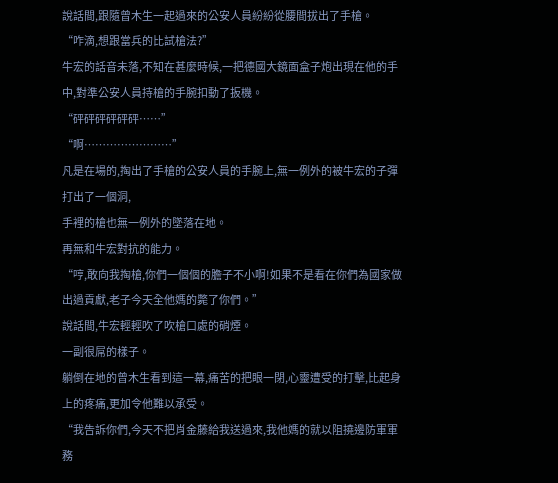說話間,跟隨曾木生一起過來的公安人員紛紛從腰間拔出了手槍。
“咋滴,想跟當兵的比試槍法?”
牛宏的話音未落,不知在甚麼時候,一把德國大鏡面盒子炮出現在他的手中,對準公安人員持槍的手腕扣動了扳機。
“砰砰砰砰砰砰……”
“啊……………………”
凡是在場的,掏出了手槍的公安人員的手腕上,無一例外的被牛宏的子彈打出了一個洞,
手裡的槍也無一例外的墜落在地。
再無和牛宏對抗的能力。
“哼,敢向我掏槍,你們一個個的膽子不小啊!如果不是看在你們為國家做出過貢獻,老子今天全他媽的斃了你們。”
說話間,牛宏輕輕吹了吹槍口處的硝煙。
一副很屌的樣子。
躺倒在地的曾木生看到這一幕,痛苦的把眼一閉,心靈遭受的打擊,比起身上的疼痛,更加令他難以承受。
“我告訴你們,今天不把肖金藤給我送過來,我他媽的就以阻撓邊防軍軍務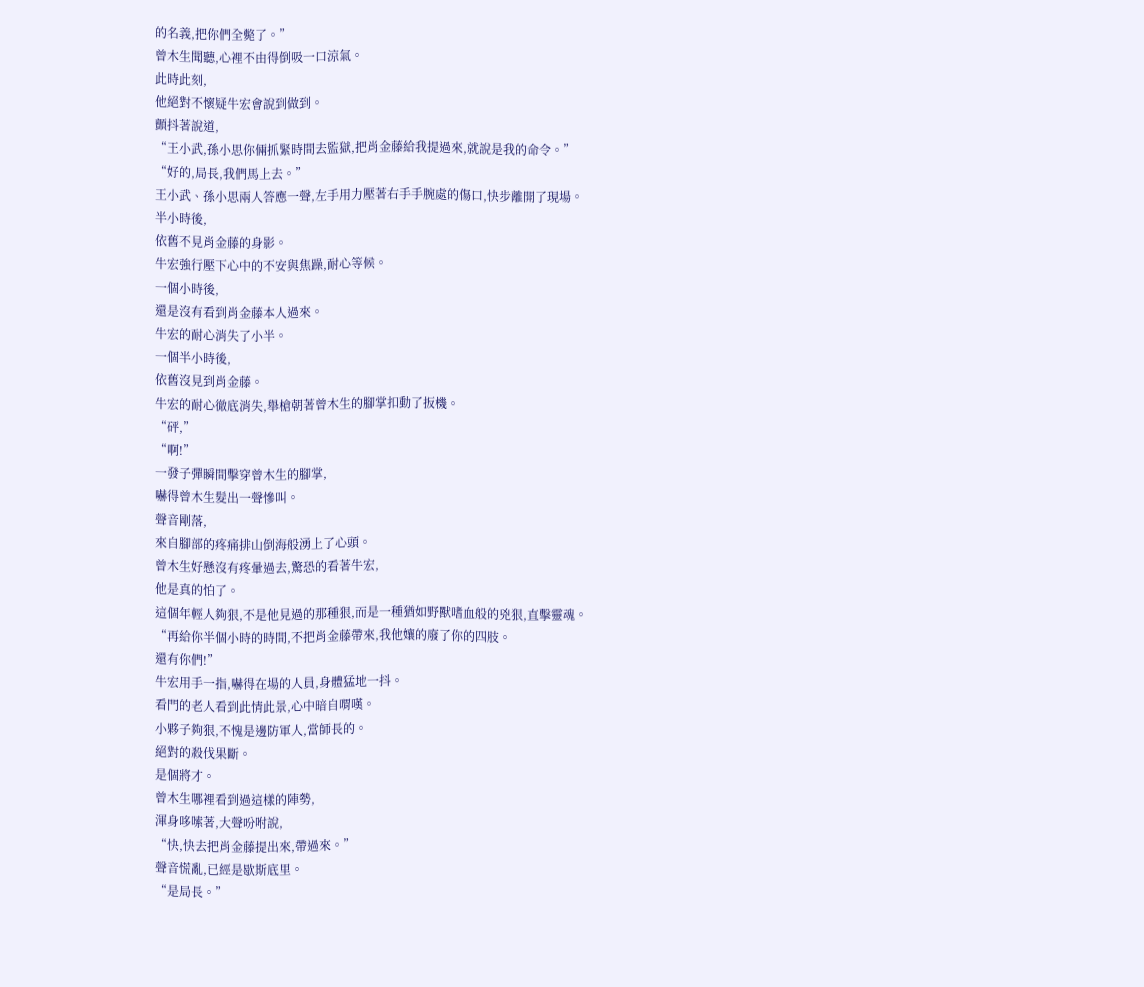的名義,把你們全斃了。”
曾木生聞聽,心裡不由得倒吸一口涼氣。
此時此刻,
他絕對不懷疑牛宏會說到做到。
顫抖著說道,
“王小武,孫小思你倆抓緊時間去監獄,把肖金藤給我提過來,就說是我的命令。”
“好的,局長,我們馬上去。”
王小武、孫小思兩人答應一聲,左手用力壓著右手手腕處的傷口,快步離開了現場。
半小時後,
依舊不見肖金藤的身影。
牛宏強行壓下心中的不安與焦躁,耐心等候。
一個小時後,
還是沒有看到肖金藤本人過來。
牛宏的耐心消失了小半。
一個半小時後,
依舊沒見到肖金藤。
牛宏的耐心徹底消失,舉槍朝著曾木生的腳掌扣動了扳機。
“砰,”
“啊!”
一發子彈瞬間擊穿曾木生的腳掌,
嚇得曾木生髮出一聲慘叫。
聲音剛落,
來自腳部的疼痛排山倒海般湧上了心頭。
曾木生好懸沒有疼暈過去,驚恐的看著牛宏,
他是真的怕了。
這個年輕人夠狠,不是他見過的那種狠,而是一種猶如野獸嗜血般的兇狠,直擊靈魂。
“再給你半個小時的時間,不把肖金藤帶來,我他孃的廢了你的四肢。
還有你們!”
牛宏用手一指,嚇得在場的人員,身體猛地一抖。
看門的老人看到此情此景,心中暗自喟嘆。
小夥子夠狠,不愧是邊防軍人,當師長的。
絕對的殺伐果斷。
是個將才。
曾木生哪裡看到過這樣的陣勢,
渾身哆嗦著,大聲吩咐說,
“快,快去把肖金藤提出來,帶過來。”
聲音慌亂,已經是歇斯底里。
“是局長。”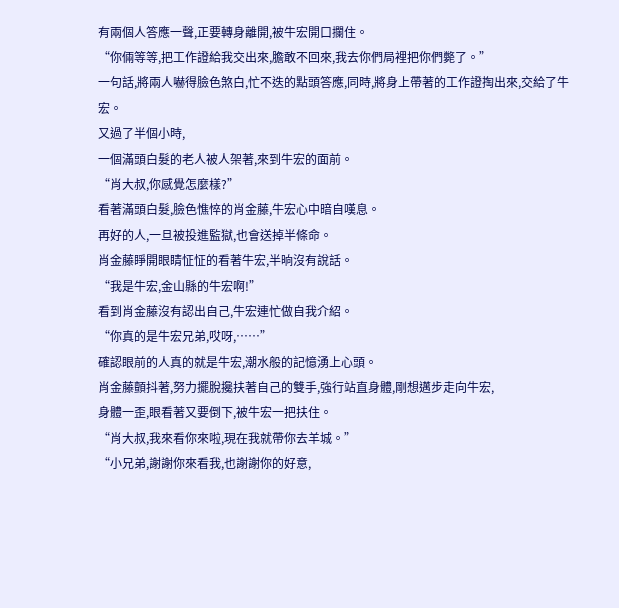有兩個人答應一聲,正要轉身離開,被牛宏開口攔住。
“你倆等等,把工作證給我交出來,膽敢不回來,我去你們局裡把你們斃了。”
一句話,將兩人嚇得臉色煞白,忙不迭的點頭答應,同時,將身上帶著的工作證掏出來,交給了牛宏。
又過了半個小時,
一個滿頭白髮的老人被人架著,來到牛宏的面前。
“肖大叔,你感覺怎麼樣?”
看著滿頭白髮,臉色憔悴的肖金藤,牛宏心中暗自嘆息。
再好的人,一旦被投進監獄,也會送掉半條命。
肖金藤睜開眼睛怔怔的看著牛宏,半晌沒有說話。
“我是牛宏,金山縣的牛宏啊!”
看到肖金藤沒有認出自己,牛宏連忙做自我介紹。
“你真的是牛宏兄弟,哎呀,……”
確認眼前的人真的就是牛宏,潮水般的記憶湧上心頭。
肖金藤顫抖著,努力擺脫攙扶著自己的雙手,強行站直身體,剛想邁步走向牛宏,
身體一歪,眼看著又要倒下,被牛宏一把扶住。
“肖大叔,我來看你來啦,現在我就帶你去羊城。”
“小兄弟,謝謝你來看我,也謝謝你的好意,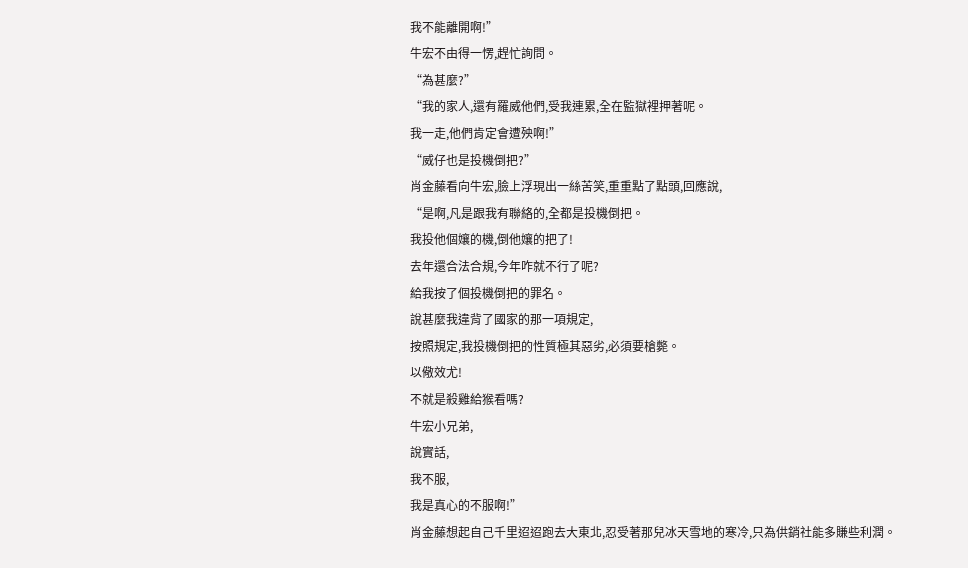我不能離開啊!”
牛宏不由得一愣,趕忙詢問。
“為甚麼?”
“我的家人,還有羅威他們,受我連累,全在監獄裡押著呢。
我一走,他們肯定會遭殃啊!”
“威仔也是投機倒把?”
肖金藤看向牛宏,臉上浮現出一絲苦笑,重重點了點頭,回應說,
“是啊,凡是跟我有聯絡的,全都是投機倒把。
我投他個孃的機,倒他孃的把了!
去年還合法合規,今年咋就不行了呢?
給我按了個投機倒把的罪名。
說甚麼我違背了國家的那一項規定,
按照規定,我投機倒把的性質極其惡劣,必須要槍斃。
以儆效尤!
不就是殺雞給猴看嗎?
牛宏小兄弟,
說實話,
我不服,
我是真心的不服啊!”
肖金藤想起自己千里迢迢跑去大東北,忍受著那兒冰天雪地的寒冷,只為供銷社能多賺些利潤。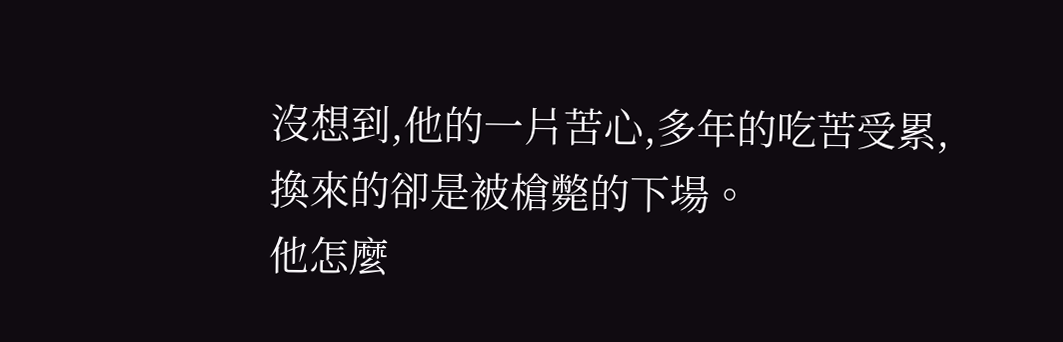沒想到,他的一片苦心,多年的吃苦受累,換來的卻是被槍斃的下場。
他怎麼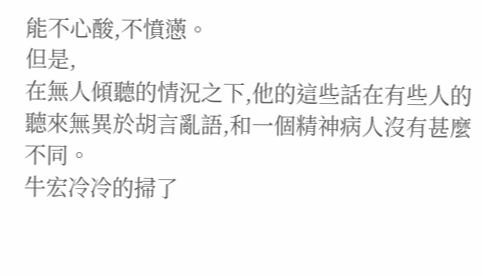能不心酸,不憤懣。
但是,
在無人傾聽的情況之下,他的這些話在有些人的聽來無異於胡言亂語,和一個精神病人沒有甚麼不同。
牛宏冷冷的掃了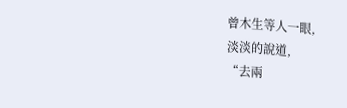曾木生等人一眼,
淡淡的說道,
“去兩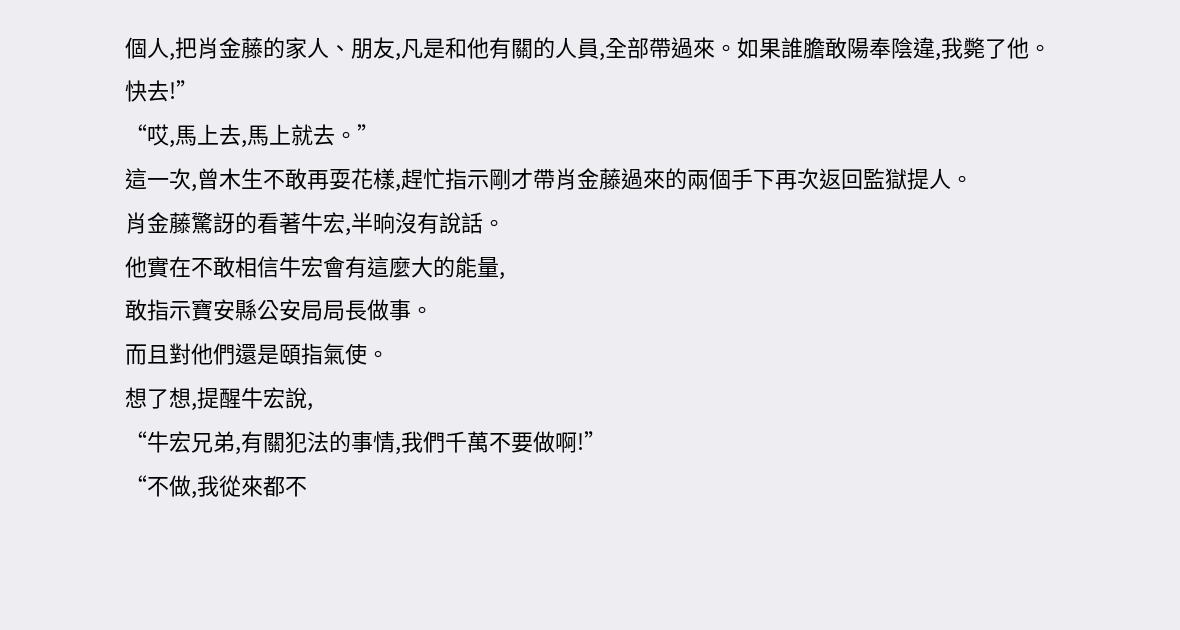個人,把肖金藤的家人、朋友,凡是和他有關的人員,全部帶過來。如果誰膽敢陽奉陰違,我斃了他。
快去!”
“哎,馬上去,馬上就去。”
這一次,曾木生不敢再耍花樣,趕忙指示剛才帶肖金藤過來的兩個手下再次返回監獄提人。
肖金藤驚訝的看著牛宏,半晌沒有說話。
他實在不敢相信牛宏會有這麼大的能量,
敢指示寶安縣公安局局長做事。
而且對他們還是頤指氣使。
想了想,提醒牛宏說,
“牛宏兄弟,有關犯法的事情,我們千萬不要做啊!”
“不做,我從來都不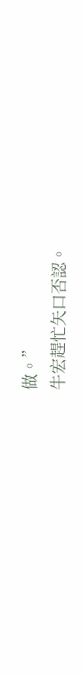做。”
牛宏趕忙矢口否認。